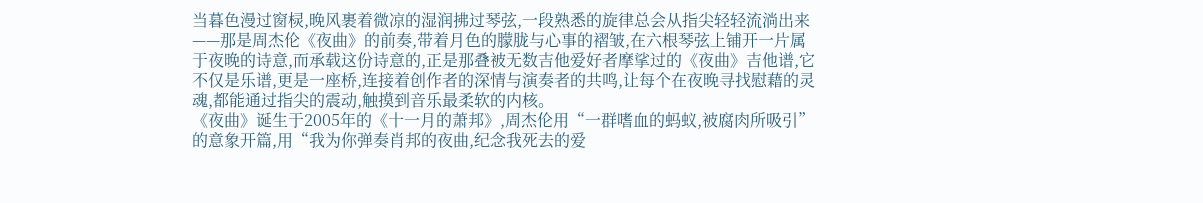当暮色漫过窗棂,晚风裹着微凉的湿润拂过琴弦,一段熟悉的旋律总会从指尖轻轻流淌出来——那是周杰伦《夜曲》的前奏,带着月色的朦胧与心事的褶皱,在六根琴弦上铺开一片属于夜晚的诗意,而承载这份诗意的,正是那叠被无数吉他爱好者摩挲过的《夜曲》吉他谱,它不仅是乐谱,更是一座桥,连接着创作者的深情与演奏者的共鸣,让每个在夜晚寻找慰藉的灵魂,都能通过指尖的震动,触摸到音乐最柔软的内核。
《夜曲》诞生于2005年的《十一月的萧邦》,周杰伦用“一群嗜血的蚂蚁,被腐肉所吸引”的意象开篇,用“我为你弹奏肖邦的夜曲,纪念我死去的爱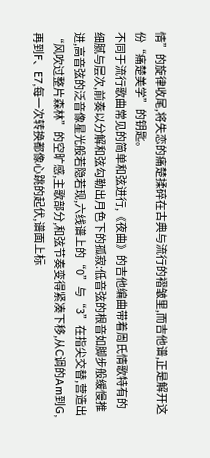情”的旋律收尾,将失恋的痛楚揉碎在古典与流行的褶皱里,而吉他谱,正是解开这份“痛楚美学”的钥匙。
不同于流行歌曲常见的简单和弦进行,《夜曲》的吉他编曲带着周氏情歌特有的细腻与层次,前奏以分解和弦勾勒出月色下的孤寂:低音弦的根音如脚步般缓慢推进,高音弦的泛音像星光般若隐若现,六线谱上的“0”与“3”在指尖交替,营造出“风吹过整片森林”的空旷感,主歌部分,和弦节奏变得紧凑下移,从C调的Am到G,再到F、E7,每一次转换都像心跳的起伏,谱面上标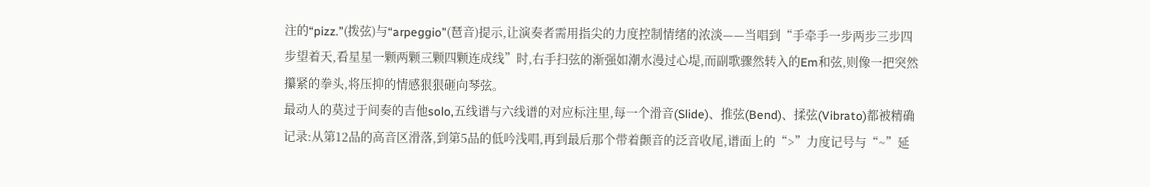注的“pizz.”(拨弦)与“arpeggio”(琶音)提示,让演奏者需用指尖的力度控制情绪的浓淡——当唱到“手牵手一步两步三步四步望着天,看星星一颗两颗三颗四颗连成线”时,右手扫弦的渐强如潮水漫过心堤,而副歌骤然转入的Em和弦,则像一把突然攥紧的拳头,将压抑的情感狠狠砸向琴弦。
最动人的莫过于间奏的吉他solo,五线谱与六线谱的对应标注里,每一个滑音(Slide)、推弦(Bend)、揉弦(Vibrato)都被精确记录:从第12品的高音区滑落,到第5品的低吟浅唱,再到最后那个带着颤音的泛音收尾,谱面上的“>”力度记号与“~”延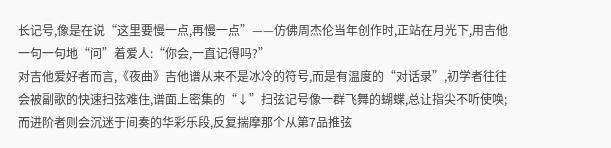长记号,像是在说“这里要慢一点,再慢一点”——仿佛周杰伦当年创作时,正站在月光下,用吉他一句一句地“问”着爱人:“你会,一直记得吗?”
对吉他爱好者而言,《夜曲》吉他谱从来不是冰冷的符号,而是有温度的“对话录”,初学者往往会被副歌的快速扫弦难住,谱面上密集的“↓”扫弦记号像一群飞舞的蝴蝶,总让指尖不听使唤;而进阶者则会沉迷于间奏的华彩乐段,反复揣摩那个从第7品推弦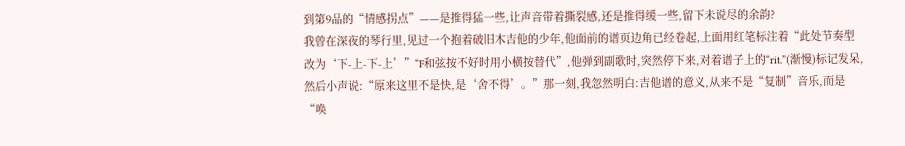到第9品的“情感拐点”——是推得猛一些,让声音带着撕裂感,还是推得缓一些,留下未说尽的余韵?
我曾在深夜的琴行里,见过一个抱着破旧木吉他的少年,他面前的谱页边角已经卷起,上面用红笔标注着“此处节奏型改为‘下-上-下-上’”“F和弦按不好时用小横按替代”,他弹到副歌时,突然停下来,对着谱子上的“rit.”(渐慢)标记发呆,然后小声说:“原来这里不是快,是‘舍不得’。”那一刻,我忽然明白:吉他谱的意义,从来不是“复制”音乐,而是“唤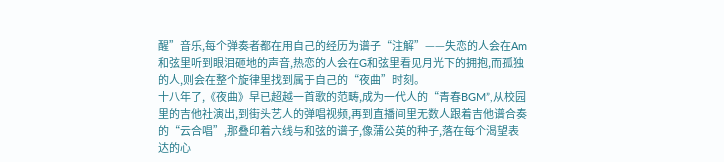醒”音乐,每个弹奏者都在用自己的经历为谱子“注解”——失恋的人会在Am和弦里听到眼泪砸地的声音,热恋的人会在G和弦里看见月光下的拥抱,而孤独的人,则会在整个旋律里找到属于自己的“夜曲”时刻。
十八年了,《夜曲》早已超越一首歌的范畴,成为一代人的“青春BGM”,从校园里的吉他社演出,到街头艺人的弹唱视频,再到直播间里无数人跟着吉他谱合奏的“云合唱”,那叠印着六线与和弦的谱子,像蒲公英的种子,落在每个渴望表达的心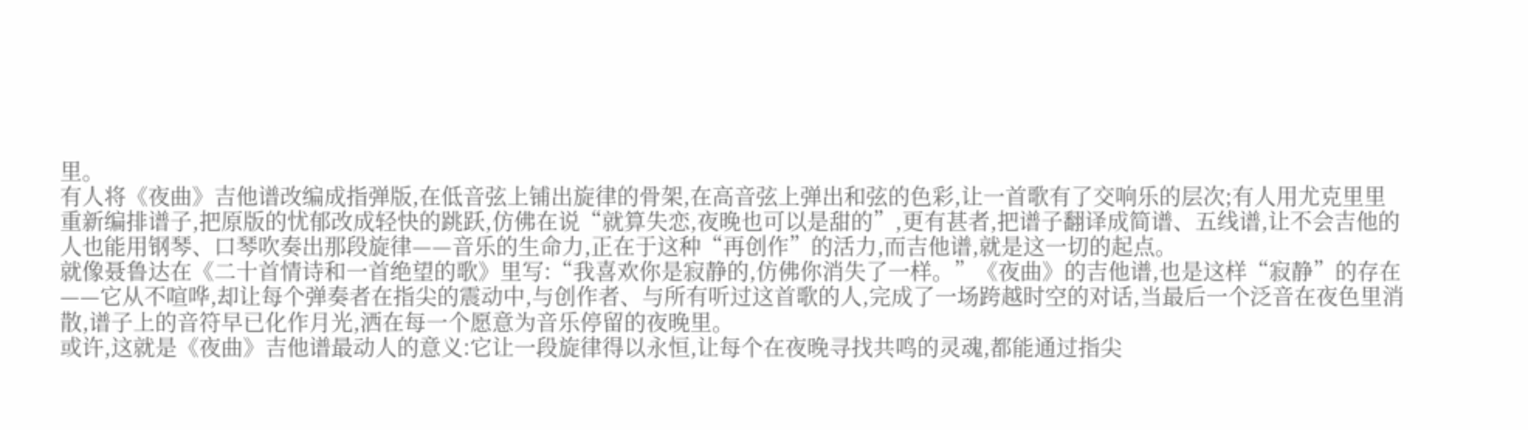里。
有人将《夜曲》吉他谱改编成指弹版,在低音弦上铺出旋律的骨架,在高音弦上弹出和弦的色彩,让一首歌有了交响乐的层次;有人用尤克里里重新编排谱子,把原版的忧郁改成轻快的跳跃,仿佛在说“就算失恋,夜晚也可以是甜的”,更有甚者,把谱子翻译成简谱、五线谱,让不会吉他的人也能用钢琴、口琴吹奏出那段旋律——音乐的生命力,正在于这种“再创作”的活力,而吉他谱,就是这一切的起点。
就像聂鲁达在《二十首情诗和一首绝望的歌》里写:“我喜欢你是寂静的,仿佛你消失了一样。”《夜曲》的吉他谱,也是这样“寂静”的存在——它从不喧哗,却让每个弹奏者在指尖的震动中,与创作者、与所有听过这首歌的人,完成了一场跨越时空的对话,当最后一个泛音在夜色里消散,谱子上的音符早已化作月光,洒在每一个愿意为音乐停留的夜晚里。
或许,这就是《夜曲》吉他谱最动人的意义:它让一段旋律得以永恒,让每个在夜晚寻找共鸣的灵魂,都能通过指尖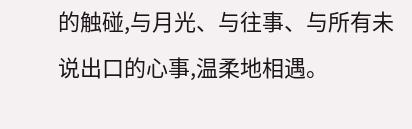的触碰,与月光、与往事、与所有未说出口的心事,温柔地相遇。